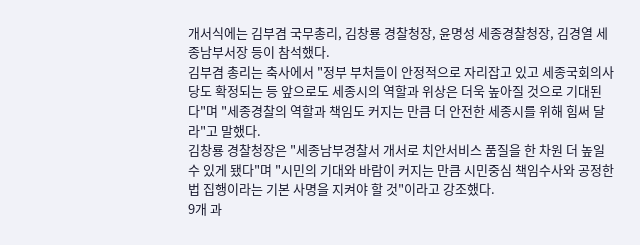개서식에는 김부겸 국무총리, 김창룡 경찰청장, 윤명성 세종경찰청장, 김경열 세종남부서장 등이 참석했다.
김부겸 총리는 축사에서 "정부 부처들이 안정적으로 자리잡고 있고 세종국회의사당도 확정되는 등 앞으로도 세종시의 역할과 위상은 더욱 높아질 것으로 기대된다"며 "세종경찰의 역할과 책임도 커지는 만큼 더 안전한 세종시를 위해 힘써 달라"고 말했다.
김창룡 경찰청장은 "세종남부경찰서 개서로 치안서비스 품질을 한 차원 더 높일 수 있게 됐다"며 "시민의 기대와 바람이 커지는 만큼 시민중심 책임수사와 공정한 법 집행이라는 기본 사명을 지켜야 할 것"이라고 강조했다.
9개 과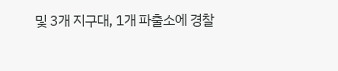및 3개 지구대, 1개 파출소에 경찰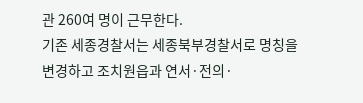관 260여 명이 근무한다.
기존 세종경찰서는 세종북부경찰서로 명칭을 변경하고 조치원읍과 연서·전의·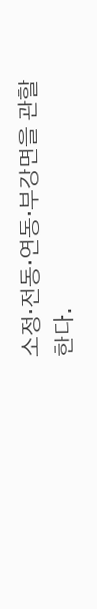소정·전동·연동·부강면을 관할한다.